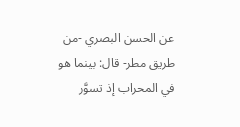عن الحسن البصري -من طريق مطر- قال: بينما هو في المحراب إذ تسوَّر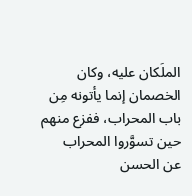الملَكان عليه، وكان الخصمان إنما يأتونه مِن باب المحراب، ففزع منهم حين تسوَّروا المحراب
عن الحسن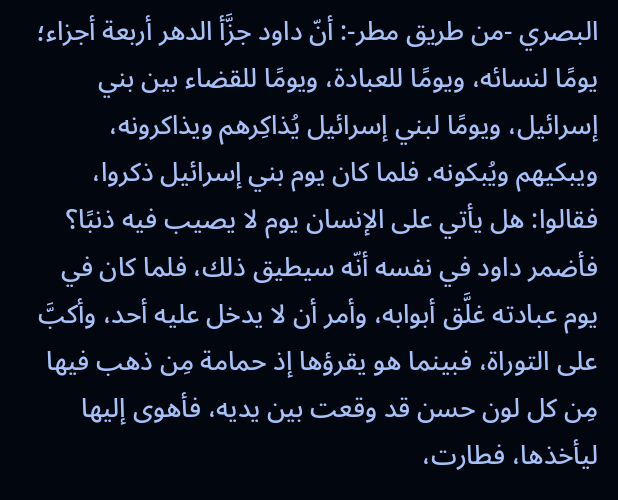البصري -من طريق مطر-: أنّ داود جزَّأ الدهر أربعة أجزاء؛ يومًا لنسائه، ويومًا للعبادة، ويومًا للقضاء بين بني إسرائيل، ويومًا لبني إسرائيل يُذاكِرهم ويذاكرونه، ويبكيهم ويُبكونه. فلما كان يوم بني إسرائيل ذكروا، فقالوا: هل يأتي على الإنسان يوم لا يصيب فيه ذنبًا؟ فأضمر داود في نفسه أنّه سيطيق ذلك، فلما كان في يوم عبادته غلَّق أبوابه، وأمر أن لا يدخل عليه أحد، وأكبَّ على التوراة، فبينما هو يقرؤها إذ حمامة مِن ذهب فيها مِن كل لون حسن قد وقعت بين يديه، فأهوى إليها ليأخذها، فطارت،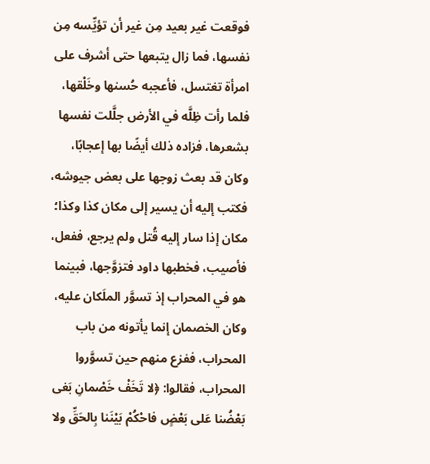فوقعت غير بعيد مِن غير أن تؤيِّسه مِن نفسها، فما زال يتبعها حتى أشرف على امرأة تغتسل، فأعجبه حُسنها وخَلْقها، فلما رأت ظِلَّه في الأرض جلَّلت نفسها بشعرها، فزاده ذلك أيضًا بها إعجابًا، وكان قد بعث زوجها على بعض جيوشه، فكتب إليه أن يسير إلى مكان كذا وكذا؛ مكان إذا سار إليه قُتل ولم يرجع، ففعل، فأصيب، فخطبها داود فتزوَّجها، فبينما هو في المحراب إذ تسوَّر الملَكان عليه، وكان الخصمان إنما يأتونه من باب المحراب، ففزع منهم حين تسوَّروا المحراب، فقالوا: ﴿لا تَخَفْ خَصْمانِ بَغى بَعْضُنا عَلى بَعْضٍ فاحْكُمْ بَيْنَنا بِالحَقِّ ولا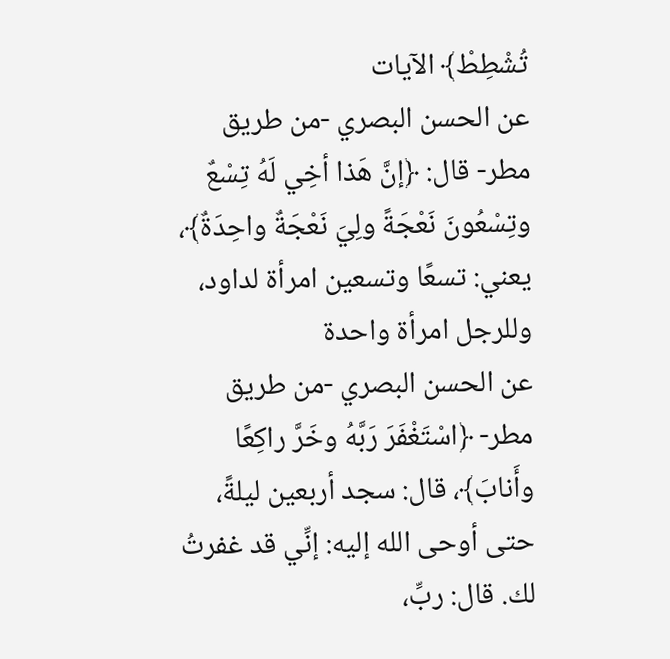تُشْطِطْ﴾ الآيات
عن الحسن البصري -من طريق مطر- قال: ﴿إنَّ هَذا أخِي لَهُ تِسْعٌ وتِسْعُونَ نَعْجَةً ولِيَ نَعْجَةٌ واحِدَةٌ﴾، يعني: تسعًا وتسعين امرأة لداود، وللرجل امرأة واحدة
عن الحسن البصري -من طريق مطر- ﴿اسْتَغْفَرَ رَبَّهُ وخَرَّ راكِعًا وأَنابَ﴾، قال: سجد أربعين ليلةً، حتى أوحى الله إليه: إنِّي قد غفرتُ لك. قال: ربِّ،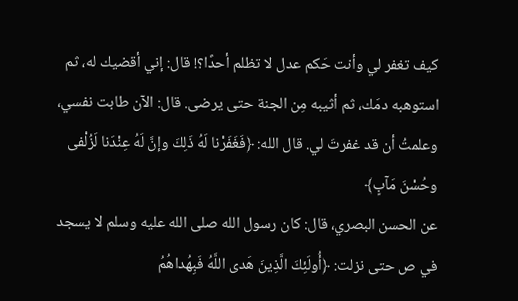كيف تغفر لي وأنت حَكم عدل لا تظلم أحدًا؟! قال: إني أقضيك له، ثم استوهبه دمَك، ثم أثيبه مِن الجنة حتى يرضى. قال: الآن طابت نفسي، وعلمتُ أن قد غفرتَ لي. قال الله: ﴿فَغَفَرْنا لَهُ ذَلِكَ وإنَّ لَهُ عِنْدَنا لَزُلْفى وحُسْنَ مَآبٍ﴾
عن الحسن البصري، قال: كان رسول الله صلى الله عليه وسلم لا يسجد في ص حتى نزلت: ﴿أُولَئِكَ الَّذِينَ هَدى اللَّهُ فَبِهُداهُمُ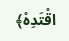اقْتَدِهْ﴾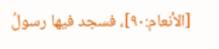[الأنعام:٩٠]، فسجد فيها رسولُ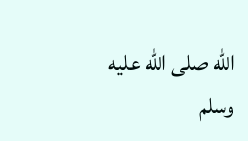الله صلى الله عليه وسلم